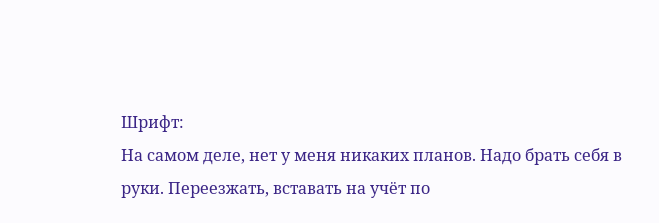Шрифт:
На самом деле, нет у меня никаких планов. Надо брать себя в руки. Переезжать, вставать на учёт по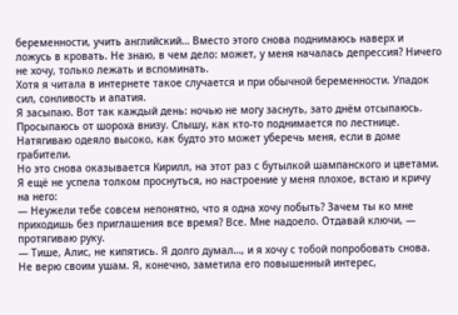беременности, учить английский… Вместо этого снова поднимаюсь наверх и ложусь в кровать. Не знаю, в чем дело: может, у меня началась депрессия? Ничего не хочу, только лежать и вспоминать.
Хотя я читала в интернете такое случается и при обычной беременности. Упадок сил, сонливость и апатия.
Я засыпаю. Вот так каждый день: ночью не могу заснуть, зато днём отсыпаюсь.
Просыпаюсь от шороха внизу. Слышу, как кто-то поднимается по лестнице. Натягиваю одеяло высоко, как будто это может уберечь меня, если в доме грабители.
Но это снова оказывается Кирилл, на этот раз с бутылкой шампанского и цветами.
Я ещё не успела толком проснуться, но настроение у меня плохое, встаю и кричу на него:
— Неужели тебе совсем непонятно, что я одна хочу побыть? Зачем ты ко мне приходишь без приглашения все время? Все. Мне надоело. Отдавай ключи, — протягиваю руку.
— Тише, Алис, не кипятись. Я долго думал…, и я хочу с тобой попробовать снова.
Не верю своим ушам. Я, конечно, заметила его повышенный интерес,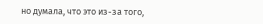но думала, что это из-за того,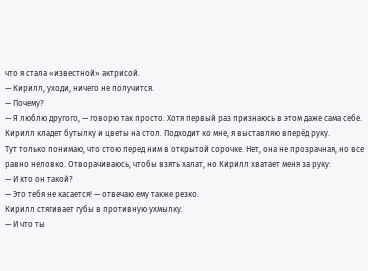что я стала «известной» актрисой.
— Кирилл, уходи, ничего не получится.
— Почему?
— Я люблю другого, — говорю так просто. Хотя первый раз признаюсь в этом даже сама себе.
Кирилл кладет бутылку и цветы на стол. Подходит ко мне, я выставляю вперёд руку.
Тут только понимаю, что стою перед ним в открытой сорочке. Нет, она не прозрачная, но все равно неловко. Отворачиваюсь, чтобы взять халат, но Кирилл хватает меня за руку:
— И кто он такой?
— Это тебя не касается! — отвечаю ему также резко.
Кирилл стягивает губы в противную ухмылку.
— И что ты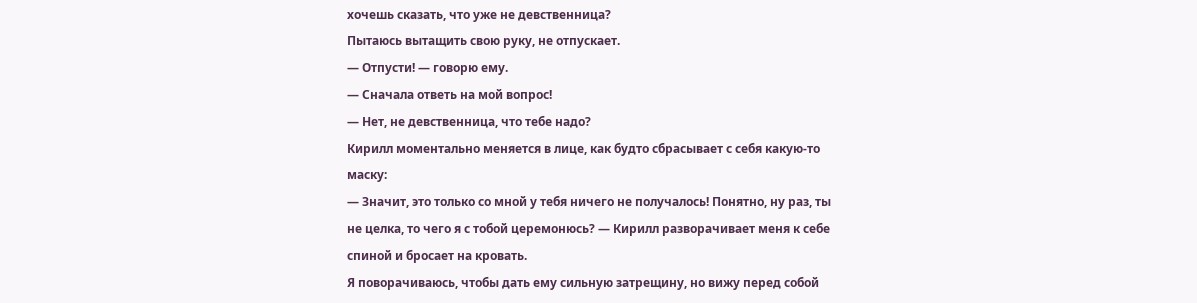хочешь сказать, что уже не девственница?
Пытаюсь вытащить свою руку, не отпускает.
— Отпусти! — говорю ему.
— Сначала ответь на мой вопрос!
— Нет, не девственница, что тебе надо?
Кирилл моментально меняется в лице, как будто сбрасывает с себя какую-то маску:
— Значит, это только со мной у тебя ничего не получалось! Понятно, ну раз, ты не целка, то чего я с тобой церемонюсь? — Кирилл разворачивает меня к себе спиной и бросает на кровать.
Я поворачиваюсь, чтобы дать ему сильную затрещину, но вижу перед собой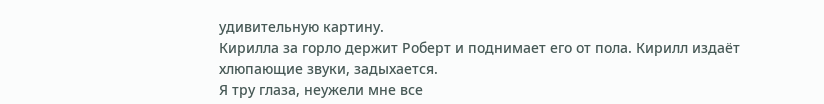удивительную картину.
Кирилла за горло держит Роберт и поднимает его от пола. Кирилл издаёт хлюпающие звуки, задыхается.
Я тру глаза, неужели мне все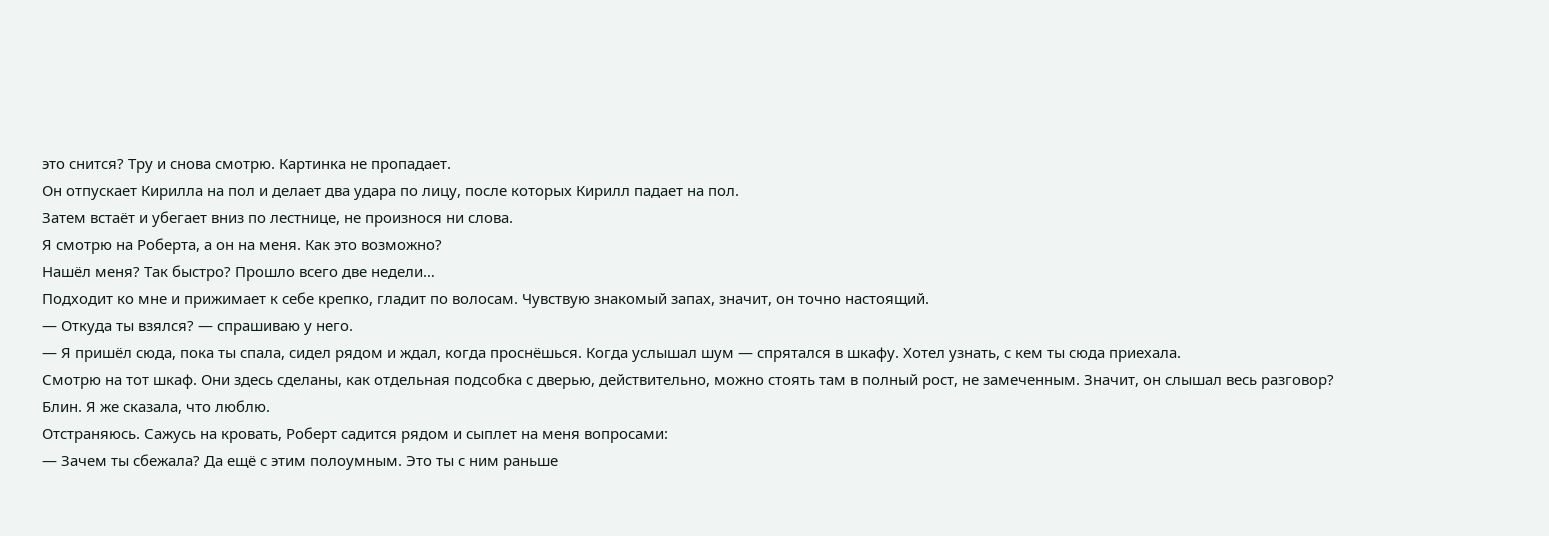это снится? Тру и снова смотрю. Картинка не пропадает.
Он отпускает Кирилла на пол и делает два удара по лицу, после которых Кирилл падает на пол.
Затем встаёт и убегает вниз по лестнице, не произнося ни слова.
Я смотрю на Роберта, а он на меня. Как это возможно?
Нашёл меня? Так быстро? Прошло всего две недели…
Подходит ко мне и прижимает к себе крепко, гладит по волосам. Чувствую знакомый запах, значит, он точно настоящий.
— Откуда ты взялся? — спрашиваю у него.
— Я пришёл сюда, пока ты спала, сидел рядом и ждал, когда проснёшься. Когда услышал шум — спрятался в шкафу. Хотел узнать, с кем ты сюда приехала.
Смотрю на тот шкаф. Они здесь сделаны, как отдельная подсобка с дверью, действительно, можно стоять там в полный рост, не замеченным. Значит, он слышал весь разговор?
Блин. Я же сказала, что люблю.
Отстраняюсь. Сажусь на кровать, Роберт садится рядом и сыплет на меня вопросами:
— Зачем ты сбежала? Да ещё с этим полоумным. Это ты с ним раньше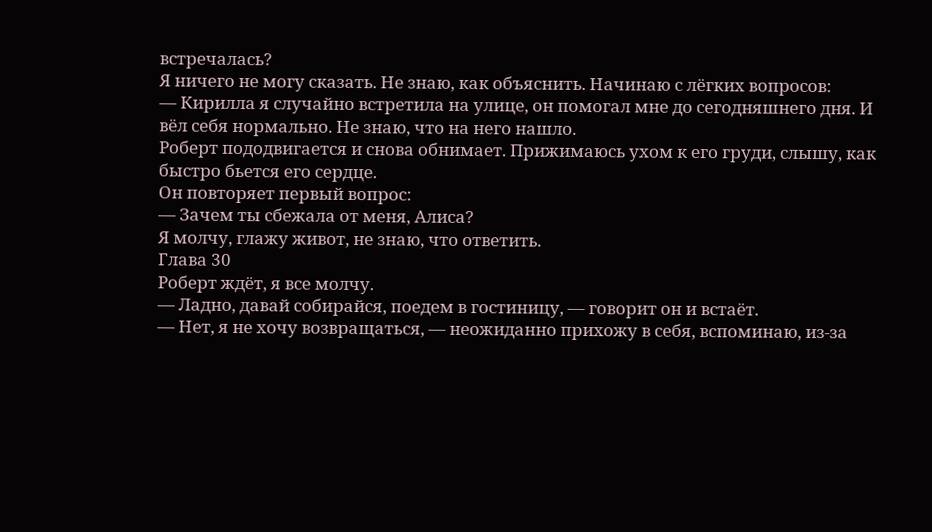встречалась?
Я ничего не могу сказать. Не знаю, как объяснить. Начинаю с лёгких вопросов:
— Кирилла я случайно встретила на улице, он помогал мне до сегодняшнего дня. И вёл себя нормально. Не знаю, что на него нашло.
Роберт пододвигается и снова обнимает. Прижимаюсь ухом к его груди, слышу, как быстро бьется его сердце.
Он повторяет первый вопрос:
— Зачем ты сбежала от меня, Алиса?
Я молчу, глажу живот, не знаю, что ответить.
Глава 30
Роберт ждёт, я все молчу.
— Ладно, давай собирайся, поедем в гостиницу, — говорит он и встаёт.
— Нет, я не хочу возвращаться, — неожиданно прихожу в себя, вспоминаю, из-за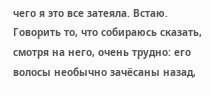чего я это все затеяла. Встаю.
Говорить то, что собираюсь сказать, смотря на него, очень трудно: его волосы необычно зачёсаны назад,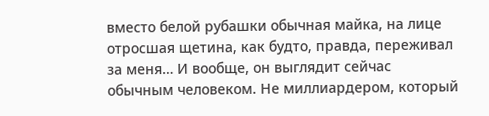вместо белой рубашки обычная майка, на лице отросшая щетина, как будто, правда, переживал за меня… И вообще, он выглядит сейчас обычным человеком. Не миллиардером, который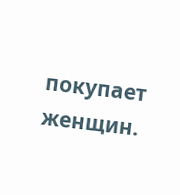покупает женщин.